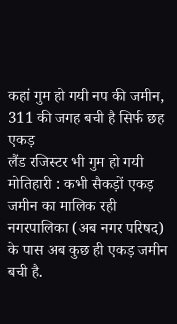कहां गुम हो गयी नप की जमीन, 311 की जगह बची है सिर्फ छह एकड़
लैंड रजिस्टर भी गुम हो गयी मोतिहारी : कभी सैकड़ों एकड़ जमीन का मालिक रही नगरपालिका (अब नगर परिषद) के पास अब कुछ ही एकड़ जमीन बची है.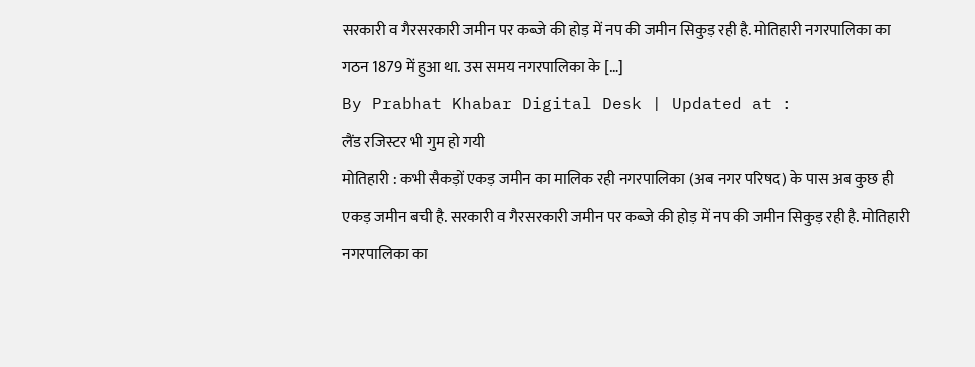सरकारी व गैरसरकारी जमीन पर कब्जे की होड़ में नप की जमीन सिकुड़ रही है. मोतिहारी नगरपालिका का गठन 1879 में हुआ था. उस समय नगरपालिका के […]
By Prabhat Khabar Digital Desk | Updated at :
लैंड रजिस्टर भी गुम हो गयी
मोतिहारी : कभी सैकड़ों एकड़ जमीन का मालिक रही नगरपालिका (अब नगर परिषद) के पास अब कुछ ही एकड़ जमीन बची है. सरकारी व गैरसरकारी जमीन पर कब्जे की होड़ में नप की जमीन सिकुड़ रही है. मोतिहारी नगरपालिका का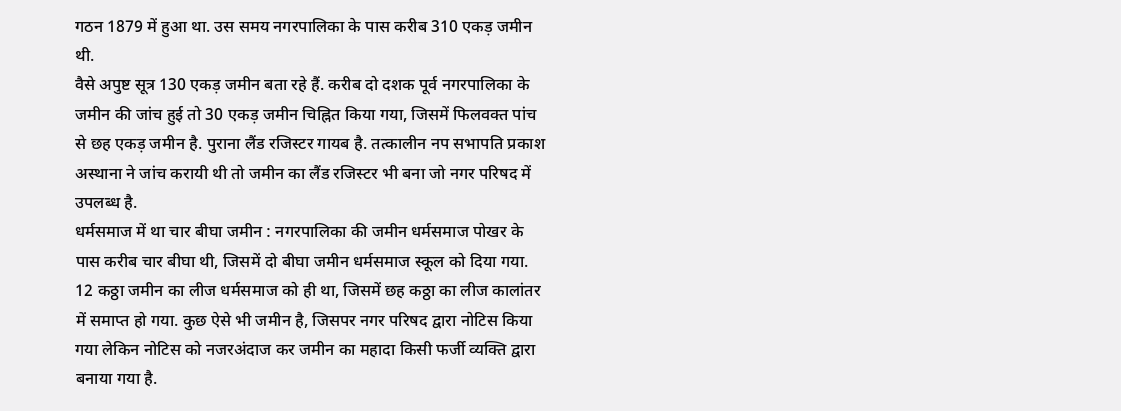गठन 1879 में हुआ था. उस समय नगरपालिका के पास करीब 310 एकड़ जमीन थी.
वैसे अपुष्ट सूत्र 130 एकड़ जमीन बता रहे हैं. करीब दो दशक पूर्व नगरपालिका के जमीन की जांच हुई तो 30 एकड़ जमीन चिह्नित किया गया, जिसमें फिलवक्त पांच से छह एकड़ जमीन है. पुराना लैंड रजिस्टर गायब है. तत्कालीन नप सभापति प्रकाश अस्थाना ने जांच करायी थी तो जमीन का लैंड रजिस्टर भी बना जो नगर परिषद में उपलब्ध है.
धर्मसमाज में था चार बीघा जमीन : नगरपालिका की जमीन धर्मसमाज पोखर के पास करीब चार बीघा थी, जिसमें दो बीघा जमीन धर्मसमाज स्कूल को दिया गया. 12 कठ्ठा जमीन का लीज धर्मसमाज को ही था, जिसमें छह कठ्ठा का लीज कालांतर में समाप्त हो गया. कुछ ऐसे भी जमीन है, जिसपर नगर परिषद द्वारा नोटिस किया गया लेकिन नोटिस को नजरअंदाज कर जमीन का महादा किसी फर्जी व्यक्ति द्वारा बनाया गया है.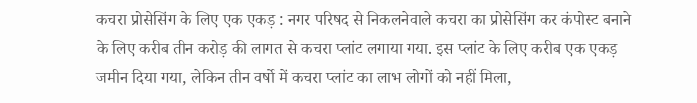कचरा प्रोसेसिंग के लिए एक एकड़ : नगर परिषद से निकलनेवाले कचरा का प्रोसेसिंग कर कंपोस्ट बनाने के लिए करीब तीन करोड़ की लागत से कचरा प्लांट लगाया गया. इस प्लांट के लिए करीब एक एकड़ जमीन दिया गया, लेकिन तीन वर्षो में कचरा प्लांट का लाभ लोगों को नहीं मिला,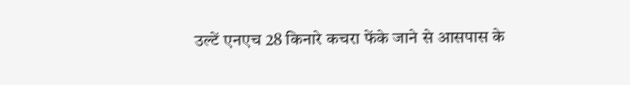उल्टें एनएच 28 किनारे कचरा फेंके जाने से आसपास के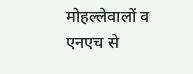मोहल्लेवालों व एनएच से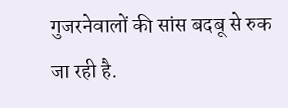गुजरनेवालों की सांस बदबू से रुक जा रही है.